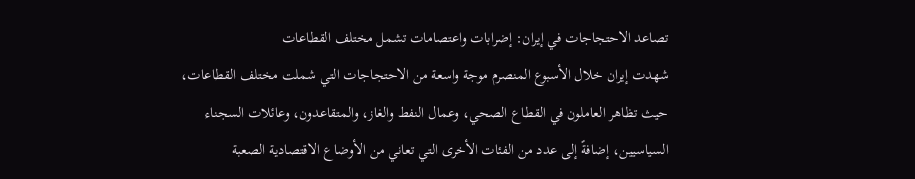تصاعد الاحتجاجات في إيران: إضرابات واعتصامات تشمل مختلف القطاعات
شهدت إيران خلال الأسبوع المنصرم موجة واسعة من الاحتجاجات التي شملت مختلف القطاعات، حيث تظاهر العاملون في القطاع الصحي، وعمال النفط والغاز، والمتقاعدون، وعائلات السجناء السياسيين، إضافةً إلى عدد من الفئات الأخرى التي تعاني من الأوضاع الاقتصادية الصعبة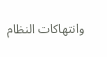وانتهاكات النظام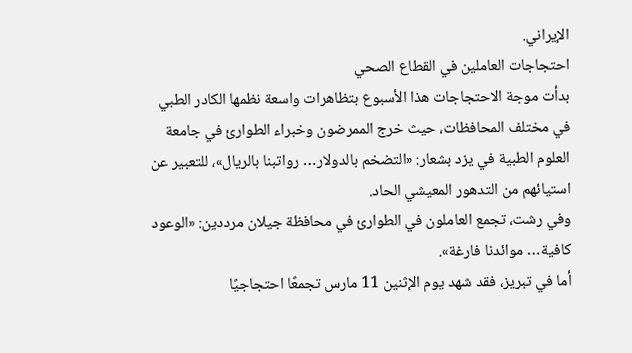الإيراني.
احتجاجات العاملين في القطاع الصحي
بدأت موجة الاحتجاجات هذا الأسبوع بتظاهرات واسعة نظمها الكادر الطبي في مختلف المحافظات، حيث خرج الممرضون وخبراء الطوارئ في جامعة العلوم الطبية في يزد بشعار: «التضخم بالدولار… رواتبنا بالريال»، للتعبير عن استيائهم من التدهور المعيشي الحاد.
وفي رشت، تجمع العاملون في الطوارئ في محافظة جيلان مرددين: «الوعود كافية… موائدنا فارغة».
أما في تبريز، فقد شهد يوم الإثنين 11 مارس تجمعًا احتجاجيًا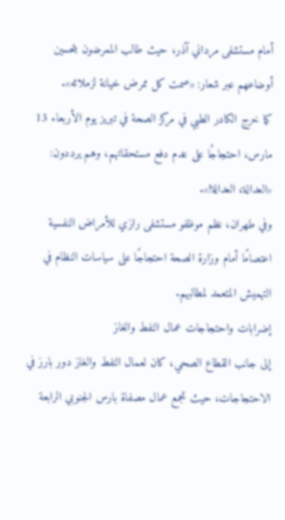أمام مستشفى مرداني آذر، حيث طالب الممرضون بتحسين أوضاعهم عبر شعار: «صمت كل ممرض خيانة لزملائه».
كما خرج الكادر الطبي في مركز الصحة في تبريز يوم الأربعاء 13 مارس، احتجاجًا على عدم دفع مستحقاتهم، وهم يرددون: «العدالة، العدالة!».
وفي طهران، نظم موظفو مستشفى رازي للأمراض النفسية اعتصامًا أمام وزارة الصحة احتجاجًا على سياسات النظام في التهميش المتعمد لمطالبهم.
إضرابات واحتجاجات عمال النفط والغاز
إلى جانب القطاع الصحي، كان لعمال النفط والغاز دور بارز في الاحتجاجات، حيث تجمع عمال مصفاة بارس الجنوبي الرابعة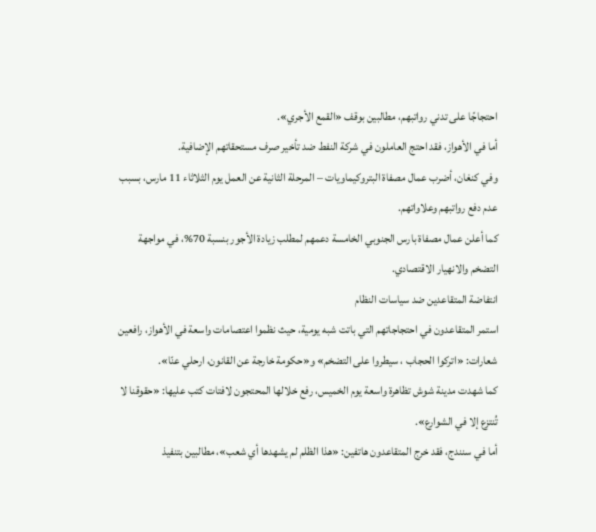احتجاجًا على تدني رواتبهم، مطالبين بوقف «القمع الأجري».
أما في الأهواز، فقد احتج العاملون في شركة النفط ضد تأخير صرف مستحقاتهم الإضافية.
وفي كنغان، أضرب عمال مصفاة البتروكيماويات – المرحلة الثانية عن العمل يوم الثلاثاء 11 مارس، بسبب عدم دفع رواتبهم وعلاواتهم.
كما أعلن عمال مصفاة بارس الجنوبي الخامسة دعمهم لمطلب زيادة الأجور بنسبة 70%، في مواجهة التضخم والانهيار الاقتصادي.
انتفاضة المتقاعدين ضد سياسات النظام
استمر المتقاعدون في احتجاجاتهم التي باتت شبه يومية، حيث نظموا اعتصامات واسعة في الأهواز، رافعين شعارات: «اتركوا الحجاب ، سيطروا على التضخم» و«حكومة خارجة عن القانون، ارحلي عنّا».
كما شهدت مدينة شوش تظاهرة واسعة يوم الخميس، رفع خلالها المحتجون لافتات كتب عليها: «حقوقنا لا تُنتزع إلا في الشوارع».
أما في سنندج، فقد خرج المتقاعدون هاتفين: «هذا الظلم لم يشهدها أي شعب»، مطالبين بتنفيذ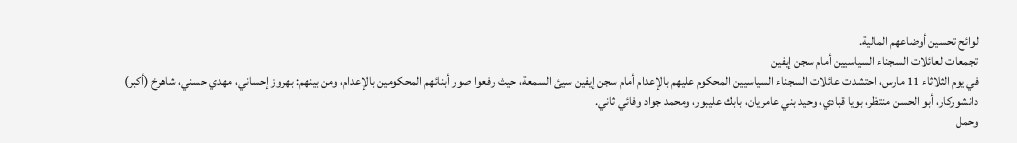لوائح تحسين أوضاعهم المالية.
تجمعات لعائلات السجناء السياسيين أمام سجن إيفين
في يوم الثلاثاء 11 مارس، احتشدت عائلات السجناء السياسيين المحكوم عليهم بالإعدام أمام سجن إيفين سيئ السمعة، حيث رفعوا صور أبنائهم المحكومين بالإعدام، ومن بينهم: بهروز إحساني، مهدي حسني، شاهرخ (أكبر) دانشوركار، أبو الحسن منتظر، بويا قبادي، وحيد بني عامريان، بابك عليبور، ومحمد جواد وفائي ثاني.
وحمل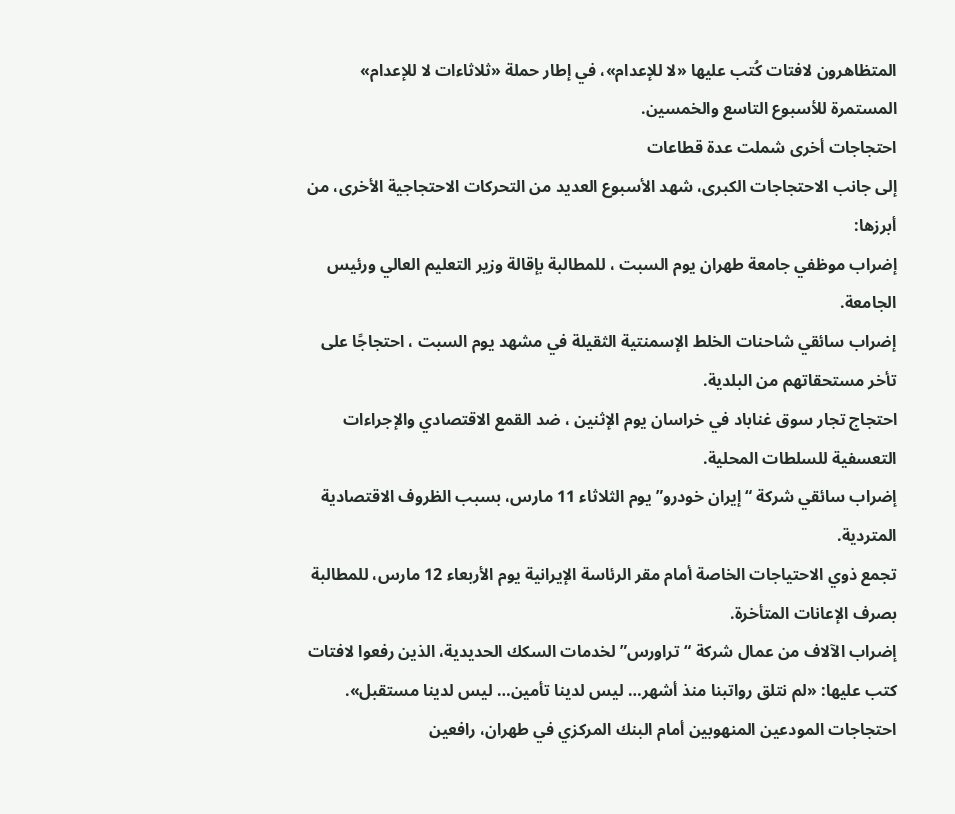المتظاهرون لافتات كُتب عليها «لا للإعدام»، في إطار حملة «ثلاثاءات لا للإعدام» المستمرة للأسبوع التاسع والخمسين.
احتجاجات أخرى شملت عدة قطاعات
إلى جانب الاحتجاجات الكبرى، شهد الأسبوع العديد من التحركات الاحتجاجية الأخرى، من أبرزها:
إضراب موظفي جامعة طهران يوم السبت ، للمطالبة بإقالة وزير التعليم العالي ورئيس الجامعة.
إضراب سائقي شاحنات الخلط الإسمنتية الثقيلة في مشهد يوم السبت ، احتجاجًا على تأخر مستحقاتهم من البلدية.
احتجاج تجار سوق غناباد في خراسان يوم الإثنين ، ضد القمع الاقتصادي والإجراءات التعسفية للسلطات المحلية.
إضراب سائقي شركة “إيران خودرو” يوم الثلاثاء 11 مارس، بسبب الظروف الاقتصادية المتردية.
تجمع ذوي الاحتياجات الخاصة أمام مقر الرئاسة الإيرانية يوم الأربعاء 12 مارس، للمطالبة بصرف الإعانات المتأخرة.
إضراب الآلاف من عمال شركة “تراورس” لخدمات السكك الحديدية، الذين رفعوا لافتات كتب عليها: «لم نتلق رواتبنا منذ أشهر… ليس لدينا تأمين… ليس لدينا مستقبل».
احتجاجات المودعين المنهوبين أمام البنك المركزي في طهران، رافعين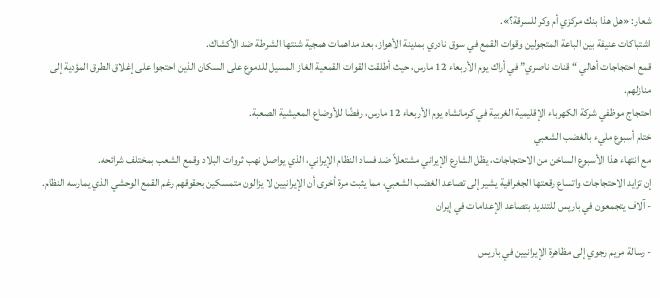شعار: «هل هذا بنك مركزي أم وكر للسرقة؟».
اشتباكات عنيفة بين الباعة المتجولين وقوات القمع في سوق نادري بمدينة الأهواز، بعد مداهمات همجية شنتها الشرطة ضد الأكشاك.
قمع احتجاجات أهالي “قنات ناصري” في أراك يوم الأربعاء 12 مارس، حيث أطلقت القوات القمعية الغاز المسيل للدموع على السكان الذين احتجوا على إغلاق الطرق المؤدية إلى منازلهم.
احتجاج موظفي شركة الكهرباء الإقليمية الغربية في كرمانشاه يوم الأربعاء 12 مارس، رفضًا للأوضاع المعيشية الصعبة.
ختام أسبوع مليء بالغضب الشعبي
مع انتهاء هذا الأسبوع الساخن من الاحتجاجات، يظل الشارع الإيراني مشتعلاً ضد فساد النظام الإيراني، الذي يواصل نهب ثروات البلاد وقمع الشعب بمختلف شرائحه.
إن تزايد الاحتجاجات واتساع رقعتها الجغرافية يشير إلى تصاعد الغضب الشعبي، مما يثبت مرة أخرى أن الإيرانيين لا يزالون متمسكين بحقوقهم رغم القمع الوحشي الذي يمارسه النظام.
- آلاف يتجمعون في باريس للتنديد بتصاعد الإعدامات في إيران

- رسالة مريم رجوي إلى مظاهرة الإيرانيين في باريس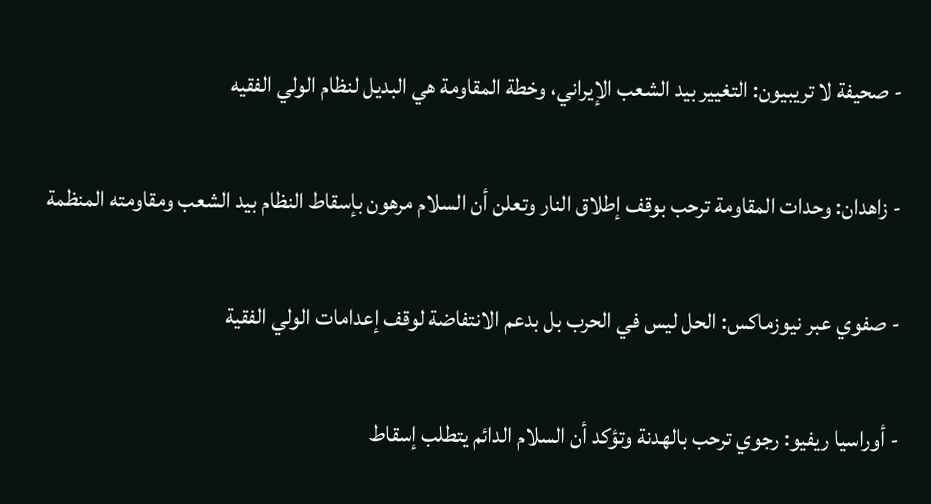- صحيفة لا تريبيون: التغيير بيد الشعب الإيراني، وخطة المقاومة هي البديل لنظام الولي الفقيه

- زاهدان: وحدات المقاومة ترحب بوقف إطلاق النار وتعلن أن السلام مرهون بإسقاط النظام بيد الشعب ومقاومته المنظمة

- صفوي عبر نيوزماكس: الحل ليس في الحرب بل بدعم الانتفاضة لوقف إعدامات الولي الفقیة

- أوراسيا ريفيو: رجوي ترحب بالهدنة وتؤكد أن السلام الدائم يتطلب إسقاط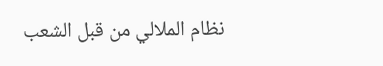نظام الملالي من قبل الشعب